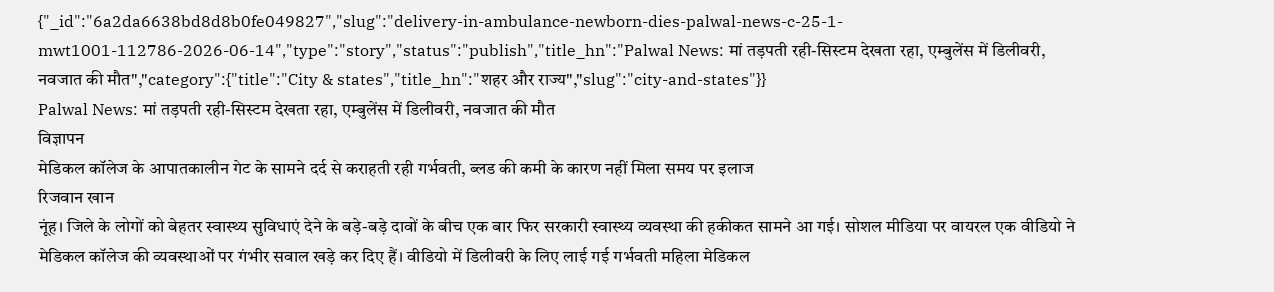{"_id":"6a2da6638bd8d8b0fe049827","slug":"delivery-in-ambulance-newborn-dies-palwal-news-c-25-1-mwt1001-112786-2026-06-14","type":"story","status":"publish","title_hn":"Palwal News: मां तड़पती रही-सिस्टम देखता रहा, एम्बुलेंस में डिलीवरी, नवजात की मौत","category":{"title":"City & states","title_hn":"शहर और राज्य","slug":"city-and-states"}}
Palwal News: मां तड़पती रही-सिस्टम देखता रहा, एम्बुलेंस में डिलीवरी, नवजात की मौत
विज्ञापन
मेडिकल कॉलेज के आपातकालीन गेट के सामने दर्द से कराहती रही गर्भवती, ब्लड की कमी के कारण नहीं मिला समय पर इलाज
रिजवान खान
नूंह। जिले के लोगों को बेहतर स्वास्थ्य सुविधाएं देने के बड़े-बड़े दावों के बीच एक बार फिर सरकारी स्वास्थ्य व्यवस्था की हकीकत सामने आ गई। सोशल मीडिया पर वायरल एक वीडियो ने मेडिकल कॉलेज की व्यवस्थाओं पर गंभीर सवाल खड़े कर दिए हैं। वीडियो में डिलीवरी के लिए लाई गई गर्भवती महिला मेडिकल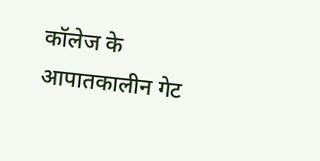कॉलेज के आपातकालीन गेट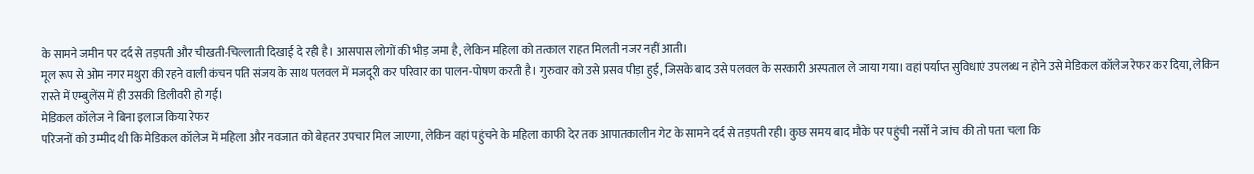के सामने जमीन पर दर्द से तड़पती और चीखती-चिल्लाती दिखाई दे रही है। आसपास लोगों की भीड़ जमा है, लेकिन महिला को तत्काल राहत मिलती नजर नहीं आती।
मूल रूप से ओम नगर मथुरा की रहने वाली कंचन पति संजय के साथ पलवल में मजदूरी कर परिवार का पालन-पोषण करती है। गुरुवार को उसे प्रसव पीड़ा हुई, जिसके बाद उसे पलवल के सरकारी अस्पताल ले जाया गया। वहां पर्याप्त सुविधाएं उपलब्ध न होने उसे मेडिकल कॉलेज रेफर कर दिया, लेकिन रास्ते में एम्बुलेंस में ही उसकी डिलीवरी हो गई।
मेडिकल कॉलेज ने बिना इलाज किया रेफर
परिजनों को उम्मीद थी कि मेडिकल कॉलेज में महिला और नवजात को बेहतर उपचार मिल जाएगा, लेकिन वहां पहुंचने के महिला काफी देर तक आपातकालीन गेट के सामने दर्द से तड़पती रही। कुछ समय बाद मौके पर पहुंची नर्सों ने जांच की तो पता चला कि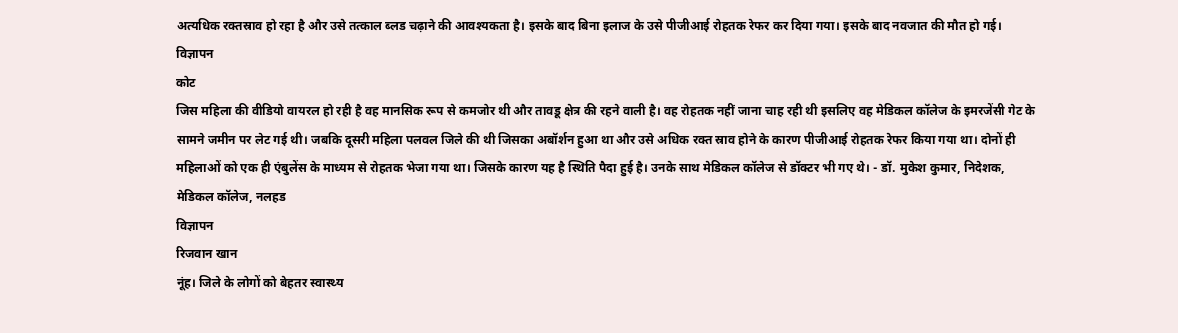अत्यधिक रक्तस्राव हो रहा है और उसे तत्काल ब्लड चढ़ाने की आवश्यकता है। इसके बाद बिना इलाज के उसे पीजीआई रोहतक रेफर कर दिया गया। इसके बाद नवजात की मौत हो गई।
विज्ञापन
कोट
जिस महिला की वीडियो वायरल हो रही है वह मानसिक रूप से कमजोर थी और तावडू क्षेत्र की रहने वाली है। वह रोहतक नहीं जाना चाह रही थी इसलिए वह मेडिकल कॉलेज के इमरजेंसी गेट के सामने जमीन पर लेट गई थी। जबकि दूसरी महिला पलवल जिले की थी जिसका अबॉर्शन हुआ था और उसे अधिक रक्त स्राव होने के कारण पीजीआई रोहतक रेफर किया गया था। दोनों ही महिलाओं को एक ही एंबुलेंस के माध्यम से रोहतक भेजा गया था। जिसके कारण यह है स्थिति पैदा हुई है। उनके साथ मेडिकल कॉलेज से डॉक्टर भी गए थे। - डॉ. मुकेश कुमार, निदेशक, मेडिकल कॉलेज, नलहड
विज्ञापन
रिजवान खान
नूंह। जिले के लोगों को बेहतर स्वास्थ्य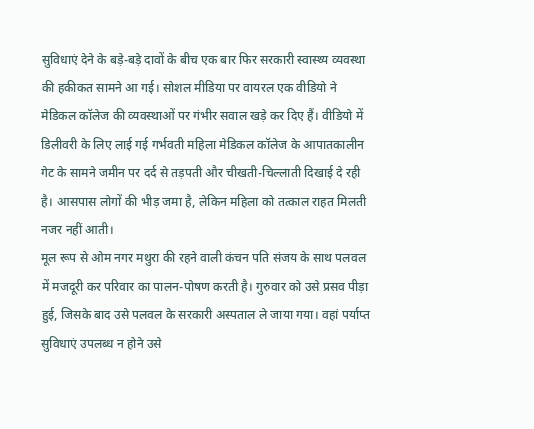सुविधाएं देने के बड़े-बड़े दावों के बीच एक बार फिर सरकारी स्वास्थ्य व्यवस्था की हकीकत सामने आ गई। सोशल मीडिया पर वायरल एक वीडियो ने मेडिकल कॉलेज की व्यवस्थाओं पर गंभीर सवाल खड़े कर दिए हैं। वीडियो में डिलीवरी के लिए लाई गई गर्भवती महिला मेडिकल कॉलेज के आपातकालीन गेट के सामने जमीन पर दर्द से तड़पती और चीखती-चिल्लाती दिखाई दे रही है। आसपास लोगों की भीड़ जमा है, लेकिन महिला को तत्काल राहत मिलती नजर नहीं आती।
मूल रूप से ओम नगर मथुरा की रहने वाली कंचन पति संजय के साथ पलवल में मजदूरी कर परिवार का पालन-पोषण करती है। गुरुवार को उसे प्रसव पीड़ा हुई, जिसके बाद उसे पलवल के सरकारी अस्पताल ले जाया गया। वहां पर्याप्त सुविधाएं उपलब्ध न होने उसे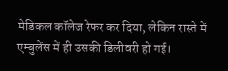मेडिकल कॉलेज रेफर कर दिया, लेकिन रास्ते में एम्बुलेंस में ही उसकी डिलीवरी हो गई।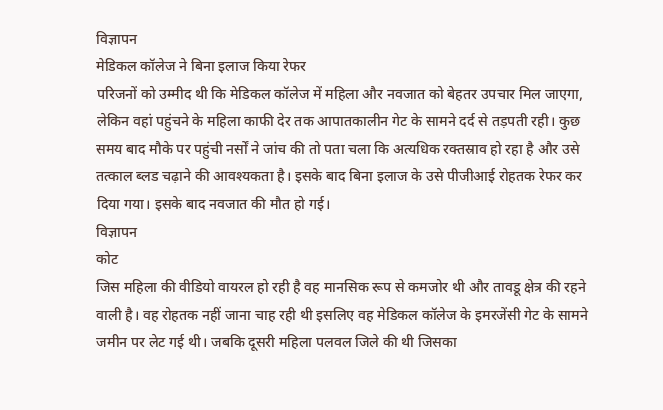विज्ञापन
मेडिकल कॉलेज ने बिना इलाज किया रेफर
परिजनों को उम्मीद थी कि मेडिकल कॉलेज में महिला और नवजात को बेहतर उपचार मिल जाएगा, लेकिन वहां पहुंचने के महिला काफी देर तक आपातकालीन गेट के सामने दर्द से तड़पती रही। कुछ समय बाद मौके पर पहुंची नर्सों ने जांच की तो पता चला कि अत्यधिक रक्तस्राव हो रहा है और उसे तत्काल ब्लड चढ़ाने की आवश्यकता है। इसके बाद बिना इलाज के उसे पीजीआई रोहतक रेफर कर दिया गया। इसके बाद नवजात की मौत हो गई।
विज्ञापन
कोट
जिस महिला की वीडियो वायरल हो रही है वह मानसिक रूप से कमजोर थी और तावडू क्षेत्र की रहने वाली है। वह रोहतक नहीं जाना चाह रही थी इसलिए वह मेडिकल कॉलेज के इमरजेंसी गेट के सामने जमीन पर लेट गई थी। जबकि दूसरी महिला पलवल जिले की थी जिसका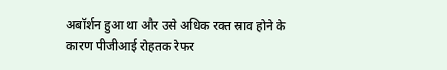अबॉर्शन हुआ था और उसे अधिक रक्त स्राव होने के कारण पीजीआई रोहतक रेफर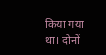किया गया था। दोनों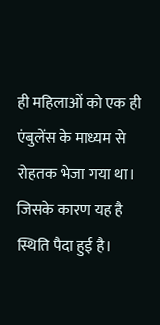ही महिलाओं को एक ही एंबुलेंस के माध्यम से रोहतक भेजा गया था। जिसके कारण यह है स्थिति पैदा हुई है।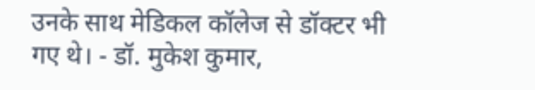उनके साथ मेडिकल कॉलेज से डॉक्टर भी गए थे। - डॉ. मुकेश कुमार,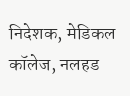निदेशक, मेडिकल कॉलेज, नलहड